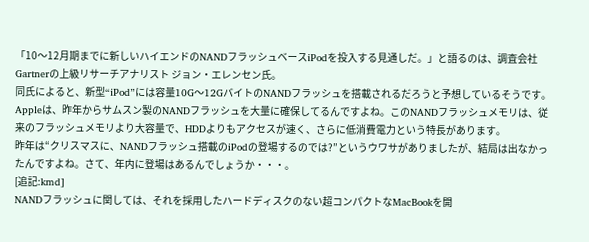「10〜12月期までに新しいハイエンドのNANDフラッシュベースiPodを投入する見通しだ。」と語るのは、調査会社Gartnerの上級リサーチアナリスト ジョン・エレンセン氏。
同氏によると、新型“iPod”には容量10G〜12GバイトのNANDフラッシュを搭載されるだろうと予想しているそうです。
Appleは、昨年からサムスン製のNANDフラッシュを大量に確保してるんですよね。このNANDフラッシュメモリは、従来のフラッシュメモリより大容量で、HDDよりもアクセスが速く、さらに低消費電力という特長があります。
昨年は“クリスマスに、NANDフラッシュ搭載のiPodの登場するのでは?”というウワサがありましたが、結局は出なかったんですよね。さて、年内に登場はあるんでしょうか・・・。
[追記:kmd]
NANDフラッシュに関しては、それを採用したハードディスクのない超コンパクトなMacBookを開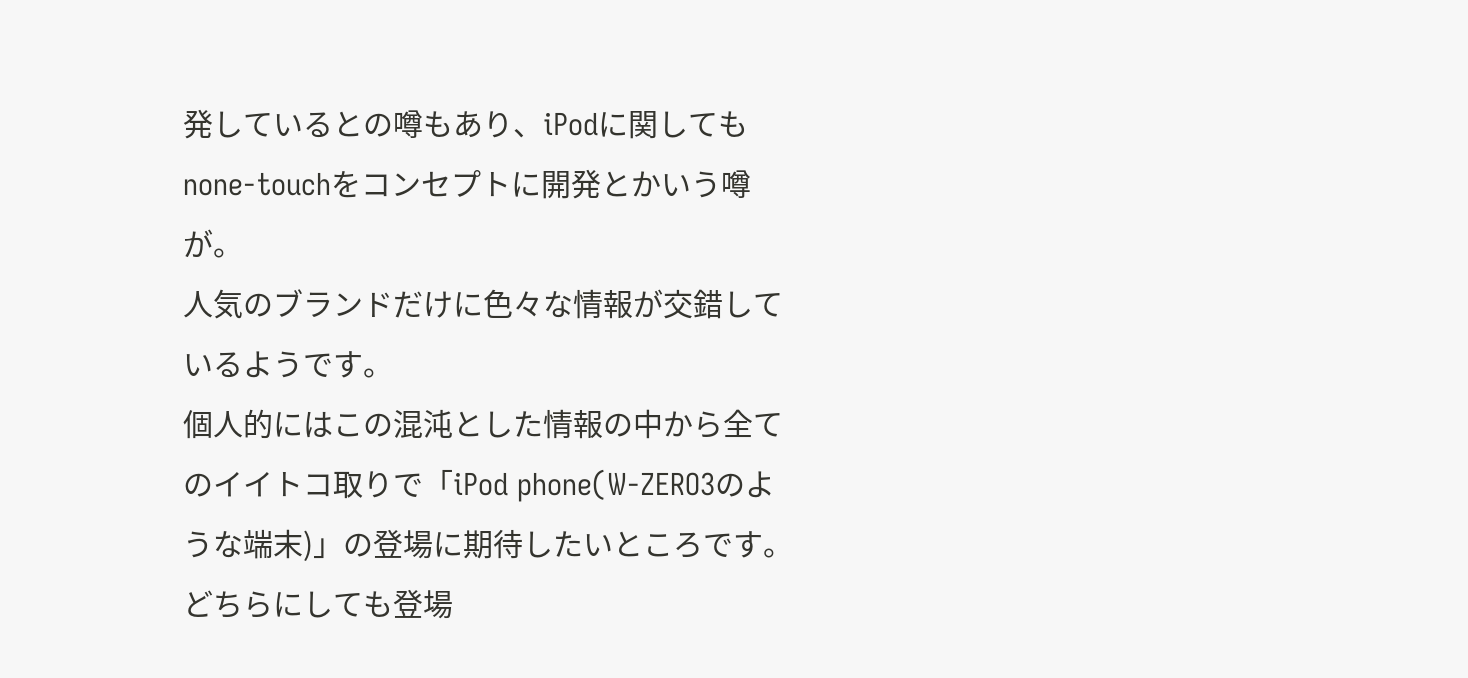発しているとの噂もあり、iPodに関してもnone-touchをコンセプトに開発とかいう噂が。
人気のブランドだけに色々な情報が交錯しているようです。
個人的にはこの混沌とした情報の中から全てのイイトコ取りで「iPod phone(W-ZERO3のような端末)」の登場に期待したいところです。
どちらにしても登場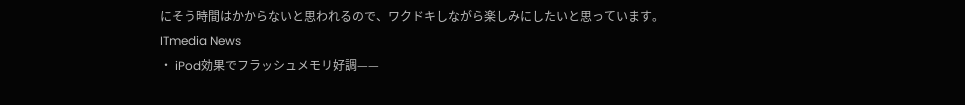にそう時間はかからないと思われるので、ワクドキしながら楽しみにしたいと思っています。
ITmedia News
・ iPod効果でフラッシュメモリ好調——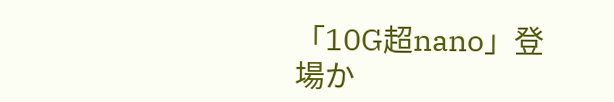「10G超nano」登場か